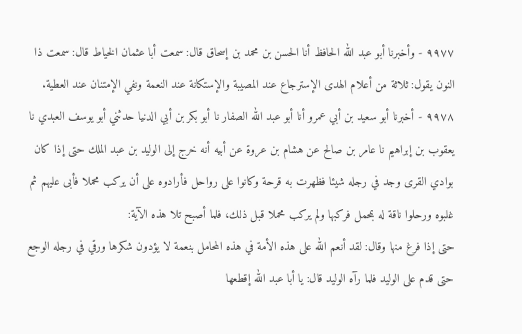٩٩٧٧ - وأخبرنا أبو عبد الله الحافظ أنا الحسن بن محمد بن إسحاق قال: سمعت أبا عثمان الخياط قال: سمعت ذا النون يقول: ثلاثة من أعلام الهدى الإسترجاع عند المصيبة والإستكانة عند النعمة ونفي الإمتنان عند العطية.
٩٩٧٨ - أخبرنا أبو سعيد بن أبي عمرو أنا أبو عبد الله الصفار نا أبو بكر بن أبي الدنيا حدثني أبو يوسف العبدي نا يعقوب بن إبراهيم نا عامر بن صالح عن هشام بن عروة عن أبيه أنه خرج إلى الوليد بن عبد الملك حتى إذا كان بوادي القرى وجد في رجله شيئا فظهرت به قرحة وكانوا على رواحل فأرادوه على أن يركب محملا فأبى عليهم ثم غلبوه ورحلوا ناقة له بمحمل فركبها ولم يركب محملا قبل ذلك، فلما أصبح تلا هذه الآية:
حتى إذا فرغ منها وقال: لقد أنعم الله على هذه الأمة في هذه المحامل بنعمة لا يؤدون شكرها ورقي في رجله الوجع حتى قدم على الوليد فلما رآه الوليد قال: يا أبا عبد الله إقطعها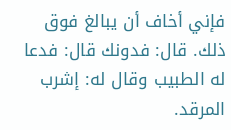فإني أخاف أن يبالغ فوق ذلك. قال: فدونك قال: فدعا له الطبيب وقال له: إشرب المرقد.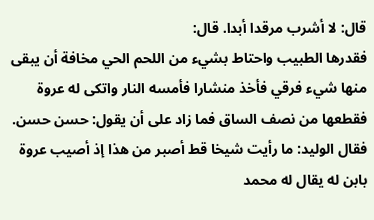قال: لا أشرب مرقدا أبدا. قال:
فقدرها الطبيب واحتاط بشيء من اللحم الحي مخافة أن يبقى منها شيء فرقي فأخذ منشارا فأمسه النار واتكى له عروة فقطعها من نصف الساق فما زاد على أن يقول: حسن حسن. فقال الوليد: ما رأيت شيخا قط أصبر من هذا إذ أصيب عروة بابن له يقال له محمد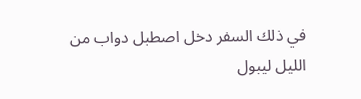في ذلك السفر دخل اصطبل دواب من الليل ليبول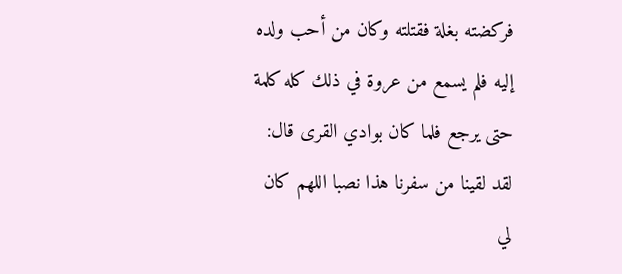فركضته بغلة فقتلته وكان من أحب ولده إليه فلم يسمع من عروة في ذلك كله كلمة حتى يرجع فلما كان بوادي القرى قال: لقد لقينا من سفرنا هذا نصبا اللهم كان لي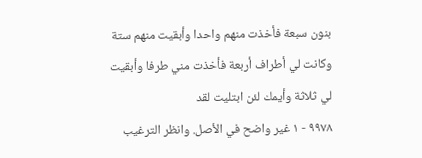بنون سبعة فأخذت منهم واحدا وأبقيت منهم ستة وكانت لي أطراف أربعة فأخذت مني طرفا وأبقيت لي ثلاثة وأيمك لئن ابتليت لقد
٩٩٧٨ - ١ غير واضح في الأصل. وانظر الترغيب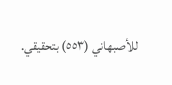للأصبهاني (٥٥٣) بتحقيقي.